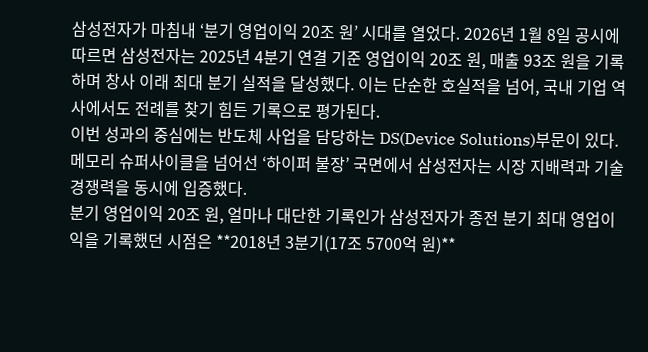삼성전자가 마침내 ‘분기 영업이익 20조 원’ 시대를 열었다. 2026년 1월 8일 공시에 따르면 삼성전자는 2025년 4분기 연결 기준 영업이익 20조 원, 매출 93조 원을 기록하며 창사 이래 최대 분기 실적을 달성했다. 이는 단순한 호실적을 넘어, 국내 기업 역사에서도 전례를 찾기 힘든 기록으로 평가된다.
이번 성과의 중심에는 반도체 사업을 담당하는 DS(Device Solutions)부문이 있다. 메모리 슈퍼사이클을 넘어선 ‘하이퍼 불장’ 국면에서 삼성전자는 시장 지배력과 기술 경쟁력을 동시에 입증했다.
분기 영업이익 20조 원, 얼마나 대단한 기록인가 삼성전자가 종전 분기 최대 영업이익을 기록했던 시점은 **2018년 3분기(17조 5700억 원)**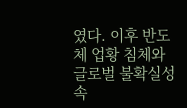였다. 이후 반도체 업황 침체와 글로벌 불확실성 속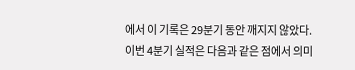에서 이 기록은 29분기 동안 깨지지 않았다.
이번 4분기 실적은 다음과 같은 점에서 의미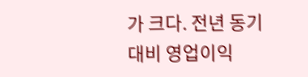가 크다. 전년 동기 대비 영업이익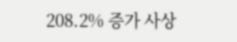208.2% 증가 사상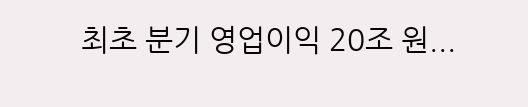최초 분기 영업이익 20조 원...